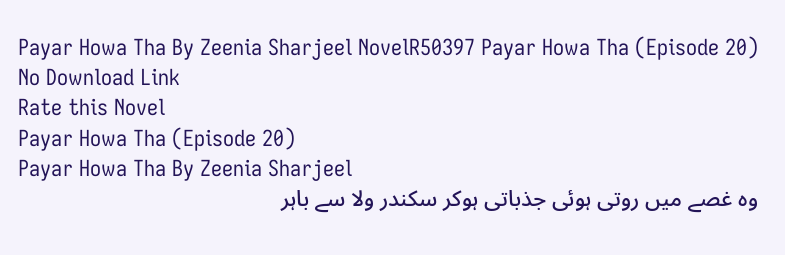Payar Howa Tha By Zeenia Sharjeel NovelR50397 Payar Howa Tha (Episode 20)
No Download Link
Rate this Novel
Payar Howa Tha (Episode 20)
Payar Howa Tha By Zeenia Sharjeel
وہ غصے میں روتی ہوئی جذباتی ہوکر سکندر ولا سے باہر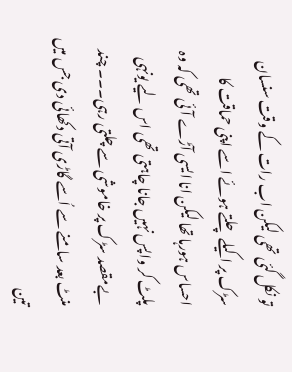تو نکل گئی تھی لیکن اب رات کے وقت سنسان سڑک پر اکیلے چلتے ہوئے اسے اپنی حماقت کا احساس ہورہا تھا لیکن انا ایسی آڑے آئی تھی کہ وہ پلٹ کر واپس نہیں جانا چاہتی تھی اس لیے یونہی بےمقصد سڑک پر خاموشی سے چلتی رہی۔۔۔ چند منٹ بعد سامنے سے اُسے گاڑی آتی دکھائی دی جس میں تین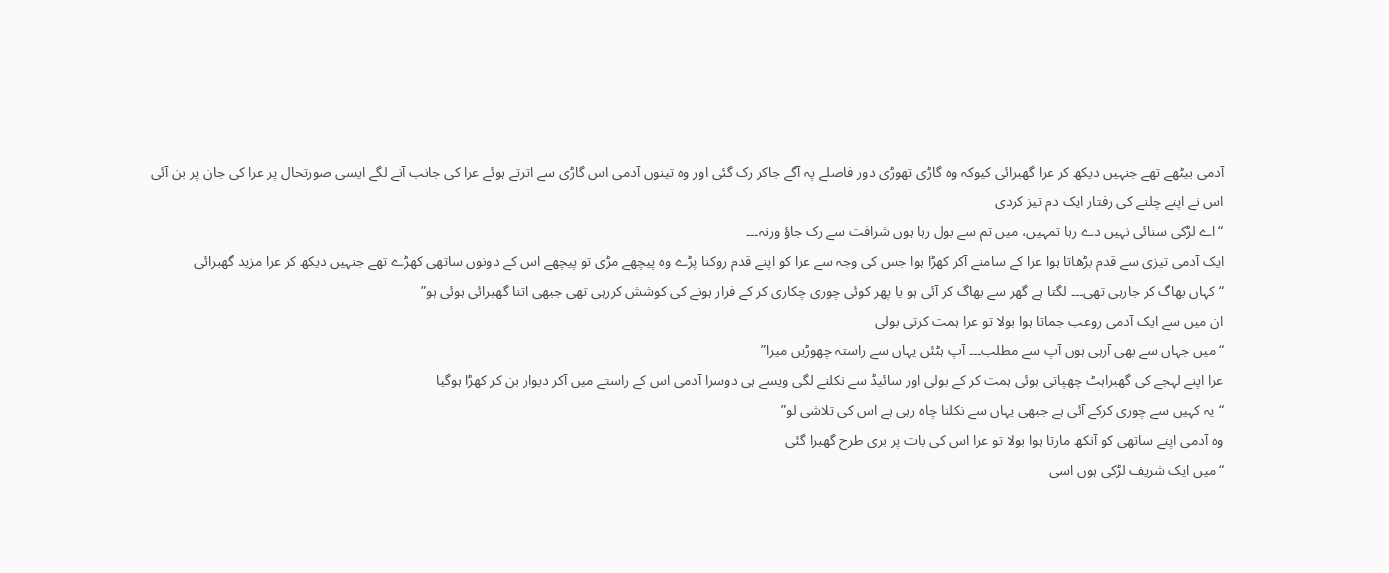آدمی بیٹھے تھے جنہیں دیکھ کر عرا گھبرائی کیوکہ وہ گاڑی تھوڑی دور فاصلے پہ آگے جاکر رک گئی اور وہ تینوں آدمی اس گاڑی سے اترتے ہوئے عرا کی جانب آنے لگے ایسی صورتحال پر عرا کی جان پر بن آئی اس نے اپنے چلنے کی رفتار ایک دم تیز کردی
“اے لڑکی سنائی نہیں دے رہا تمہیں، میں تم سے بول رہا ہوں شرافت سے رک جاؤ ورنہ۔۔۔
ایک آدمی تیزی سے قدم بڑھاتا ہوا عرا کے سامنے آکر کھڑا ہوا جس کی وجہ سے عرا کو اپنے قدم روکنا پڑے وہ پیچھے مڑی تو پیچھے اس کے دونوں ساتھی کھڑے تھے جنہیں دیکھ کر عرا مزید گھبرائی
“کہاں بھاگ کر جارہی تھی۔۔۔ لگتا ہے گھر سے بھاگ کر آئی ہو یا پھر کوئی چوری چکاری کر کے فرار ہونے کی کوشش کررہی تھی جبھی اتنا گھبرائی ہوئی ہو”
ان میں سے ایک آدمی روعب جماتا ہوا بولا تو عرا ہمت کرتی بولی
“میں جہاں سے بھی آرہی ہوں آپ سے مطلب۔۔۔ آپ ہٹئں یہاں سے راستہ چھوڑیں میرا”
عرا اپنے لہجے کی گھبراہٹ چھپاتی ہوئی ہمت کر کے بولی اور سائیڈ سے نکلنے لگی ویسے ہی دوسرا آدمی اس کے راستے میں آکر دیوار بن کر کھڑا ہوگیا
“یہ کہیں سے چوری کرکے آئی ہے جبھی یہاں سے نکلنا چاہ رہی ہے اس کی تلاشی لو”
وہ آدمی اپنے ساتھی کو آنکھ مارتا ہوا بولا تو عرا اس کی بات پر بری طرح گھبرا گئی
“میں ایک شریف لڑکی ہوں اسی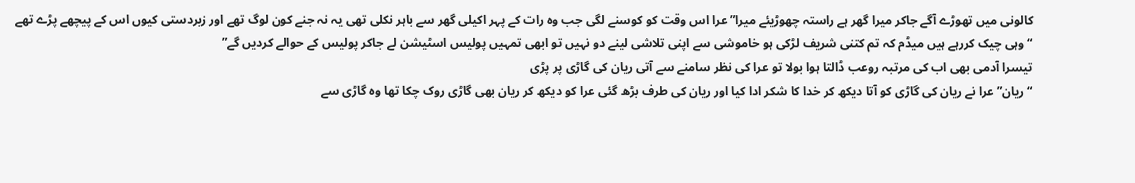کالونی میں تھوڑے آگے جاکر میرا گھر ہے راستہ چھوڑیئے میرا” عرا اس وقت کو کوسنے لگی جب وہ رات کے پہر اکیلی گھر سے باہر نکلی تھی یہ نہ جنے کون لوگ تھے اور زبردستی کیوں اس کے پیچھے پڑے تھے
“وہی چیک کررہے ہیں میڈم کہ تم کتنی شریف لڑکی ہو خاموشی سے اپنی تلاشی لینے دو نہیں تو ابھی تمہیں پولیس اسٹیشن لے جاکر پولیس کے حوالے کردیں گے”
تیسرا آدمی بھی اب کی مرتبہ روعب ڈالتا ہوا بولا تو عرا کی نظر سامنے سے آتی ریان کی گاڑی پر پڑی
“ریان” عرا نے ریان کی گاڑی کو آتا دیکھ کر خدا کا شکر ادا کیا اور ریان کی طرف بڑھ گئی عرا کو دیکھ کر ریان بھی گاڑی روک چکا تھا وہ گاڑی سے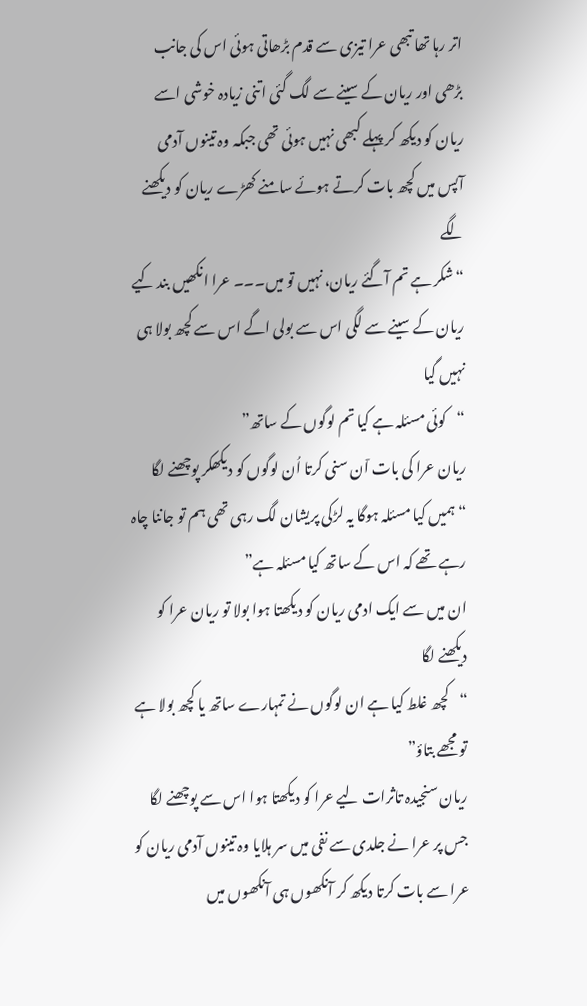اتر رہا تھا تبھی عرا تیزی سے قدم بڑھاتی ہوئی اس کی جانب بڑھی اور ریان کے سینے سے لگ گئی اتنی زیادہ خوشی اسے ریان کو دیکھ کر پہلے کبھی نہیں ہوئی تھی جبکہ وہ تینوں آدمی آپس میں کچھ بات کرتے ہوئے سامنے کھڑے ریان کو دیکھنے لگے
“شکر ہے تم آگئے ریان، نہیں تو میں۔۔۔ عرا انکھیں بند کیے ریان کے سینے سے لگی اس سے بولی اگے اس سے کچھ بولا ہی نہیں گیا
“کوئی مسئلہ ہے کیا تم لوگوں کے ساتھ”
ریان عرا کی بات اٙن سنی کرتا اُن لوگوں کو دیکھکر پوچھنے لگا
“ہمیں کیا مسئلہ ہوگا یہ لڑکی پریشان لگ رہی تھی ہم تو جاننا چاہ رہے تھے کہ اس کے ساتھ کیا مسئلہ ہے”
ان میں سے ایک ادمی ریان کو دیکھتا ہوا بولا تو ریان عرا کو دیکھنے لگا
“کچھ غلط کیا ہے ان لوگوں نے تمہارے ساتھ یا کچھ بولا ہے تو مجھے بتاؤ”
ریان سنجیدہ تاثرات لیے عرا کو دیکھتا ہوا اس سے پوچھنے لگا جس پر عرا نے جلدی سے نفی میں سر ہلایا وہ تینوں آدمی ریان کو عرا سے بات کرتا دیکھ کر آنکھوں ہی آنکھوں میں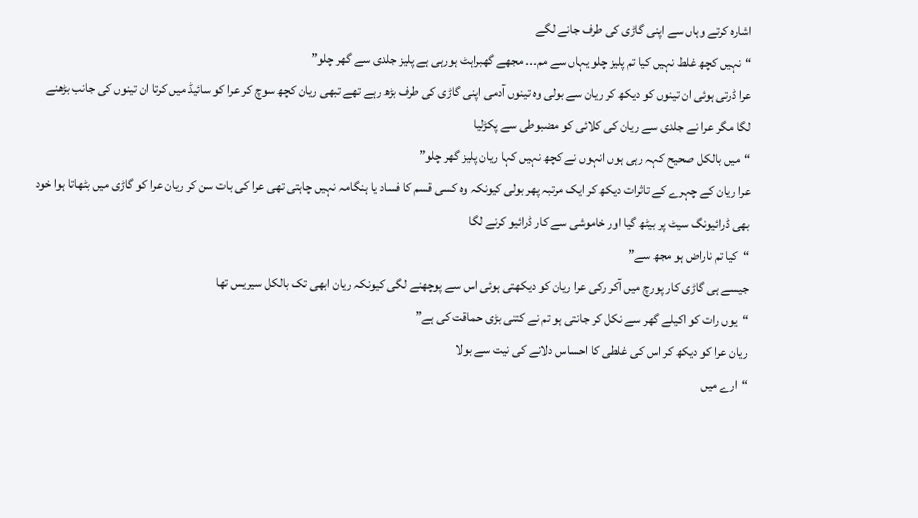اشارہ کرتے وہاں سے اپنی گاڑی کی طرف جانے لگے
“نہیں کچھ غلط نہیں کیا تم پلیز چلو یہاں سے مم۔۔۔ مجھے گھبراہٹ ہورہی ہے پلیز جلدی سے گھر چلو”
عرا ڈرتی ہوئی ان تینوں کو دیکھ کر ریان سے بولی وہ تینوں آدمی اپنی گاڑی کی طرف بڑھ رہے تھے تبھی ریان کچھ سوچ کر عرا کو سائیڈ میں کرتا ان تینوں کی جانب بڑھنے لگا مگر عرا نے جلدی سے ریان کی کلائی کو مضبوطی سے پکڑلیا
“میں بالکل صحیح کہہ رہی ہوں انہوں نے کچھ نہیں کہا ریان پلیز گھر چلو”
عرا ریان کے چہرے کے تاثرات دیکھ کر ایک مرتبہ پھر بولی کیونکہ وہ کسی قسم کا فساد یا ہنگامہ نہیں چاہتی تھی عرا کی بات سن کر ریان عرا کو گاڑی میں بٹھاتا ہوا خود بھی ڈرائیونگ سیٹ پر بیٹھ گیا اور خاموشی سے کار ڈرائیو کرنے لگا
“کیا تم ناراض ہو مجھ سے”
جیسے ہی گاڑی کار پورچ میں آکر رکی عرا ریان کو دیکھتی ہوئی اس سے پوچھنے لگی کیونکہ ریان ابھی تک بالکل سیریس تھا
“یوں رات کو اکیلے گھر سے نکل کر جانتی ہو تم نے کتنی بڑی حماقت کی ہے”
ریان عرا کو دیکھ کر اس کی غلطی کا احساس دلانے کی نیت سے بولا
“ارے میں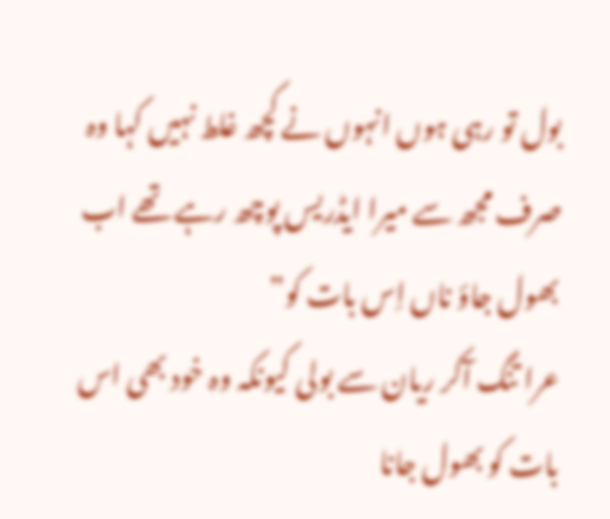بول تو رہی ہوں انہوں نے کچھ غلط نہیں کہا وہ صرف مجھ سے میرا ایڈریس پوچھ رہے تھے اب بھول جاؤ ناں اِس بات کو”
عرا تنگ آکر ریان سے بولی کیونکہ وہ خود بھی اس بات کو بھول جانا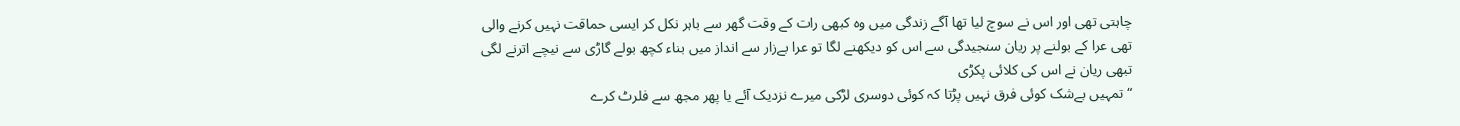چاہتی تھی اور اس نے سوچ لیا تھا آگے زندگی میں وہ کبھی رات کے وقت گھر سے باہر نکل کر ایسی حماقت نہیں کرنے والی تھی عرا کے بولنے پر ریان سنجیدگی سے اس کو دیکھنے لگا تو عرا بےزار سے انداز میں بناء کچھ بولے گاڑی سے نیچے اترنے لگی تبھی ریان نے اس کی کلائی پکڑی
“تمہیں بےشک کوئی فرق نہیں پڑتا کہ کوئی دوسری لڑکی میرے نزدیک آئے یا پھر مجھ سے فلرٹ کرے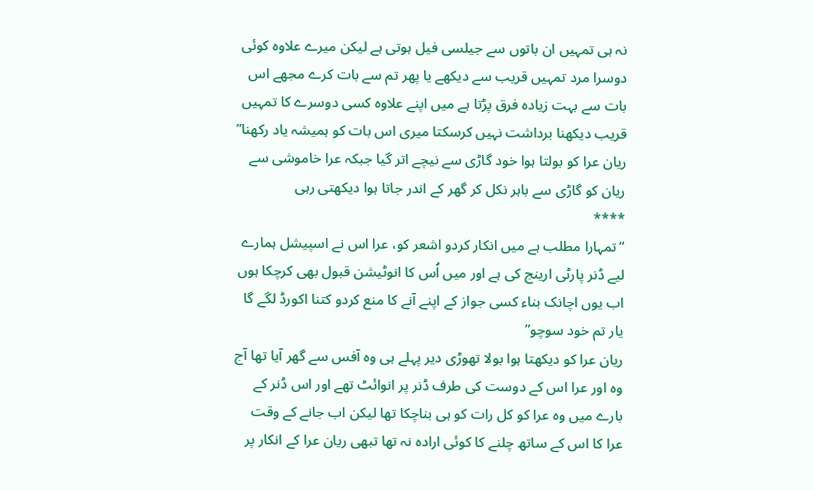نہ ہی تمہیں ان باتوں سے جیلسی فیل ہوتی ہے لیکن میرے علاوہ کوئی دوسرا مرد تمہیں قریب سے دیکھے یا پھر تم سے بات کرے مجھے اس بات سے بہت زیادہ فرق پڑتا ہے میں اپنے علاوہ کسی دوسرے کا تمہیں قریب دیکھنا برداشت نہیں کرسکتا میری اس بات کو ہمیشہ یاد رکھنا”
ریان عرا کو بولتا ہوا خود گاڑی سے نیچے اتر گیا جبکہ عرا خاموشی سے ریان کو گاڑی سے باہر نکل کر گھر کے اندر جاتا ہوا دیکھتی رہی
****
“تمہارا مطلب ہے میں انکار کردو اشعر کو، عرا اس نے اسپیشل ہمارے لیے ڈنر پارٹی ارینج کی ہے اور میں اُس کا انوٹیشن قبول بھی کرچکا ہوں اب یوں اچانک بناء کسی جواز کے اپنے آنے کا منع کردو کتنا اکورڈ لگے گا یار تم خود سوچو”
ریان عرا کو دیکھتا ہوا بولا تھوڑی دیر پہلے ہی وہ آفس سے گھر آیا تھا آج وہ اور عرا اس کے دوست کی طرف ڈنر پر انوائٹ تھے اور اس ڈنر کے بارے میں وہ عرا کو کل رات کو ہی بناچکا تھا لیکن اب جانے کے وقت عرا کا اس کے ساتھ چلنے کا کوئی ارادہ نہ تھا تبھی ریان عرا کے انکار پر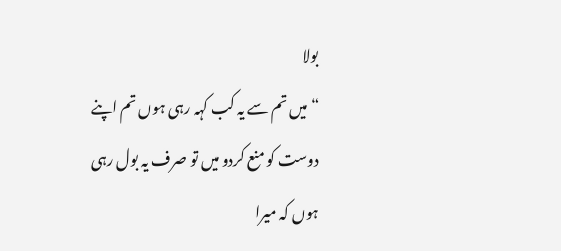بولا
“میں تم سے یہ کب کہہ رہی ہوں تم اپنے دوست کو منع کردو میں تو صرف یہ بول رہی ہوں کہ میرا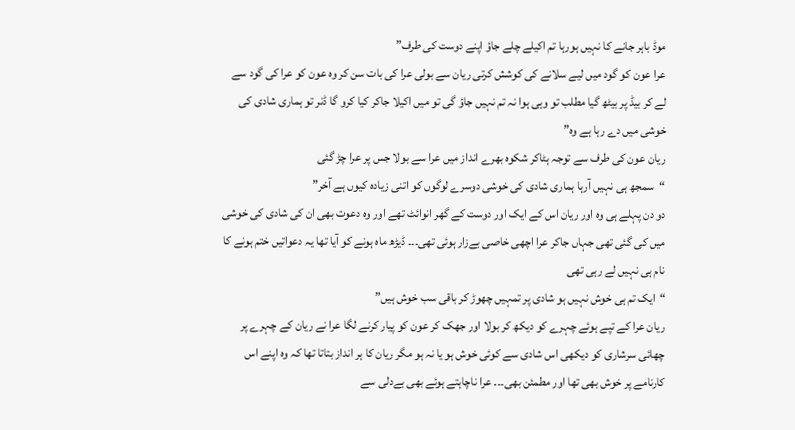موڈ باہر جانے کا نہیں ہورہا تم اکیلے چلے جاؤ اپنے دوست کی طرف”
عرا عون کو گود میں لیے سلانے کی کوشش کرتی ریان سے بولی عرا کی بات سن کر وہ عون کو عرا کی گود سے لے کر بیڈ پر بیٹھ گیا مطلب تو وہی ہوا نہ تم نہیں جاؤ گی تو میں اکیلا جاکر کیا کرو گا ڈنر تو ہماری شادی کی خوشی میں دے رہا ہے وہ”
ریان عون کی طرف سے توجہ ہٹاکر شکوہ بھرے انداز میں عرا سے بولا جس پر عرا چڑ گئی
“سمجھ ہی نہیں آرہا ہماری شادی کی خوشی دوسرے لوگوں کو اتنی زیادہ کیوں ہے آخر”
دو دن پہلے ہی وہ اور ریان اس کے ایک اور دوست کے گھر انوائٹ تھے اور وہ دعوت بھی ان کی شادی کی خوشی میں کی گئی تھی جہاں جاکر عرا اچھی خاصی بےزار ہوئی تھی۔۔۔ ڈیڑھ ماہ ہونے کو آیا تھا یہ دعواتیں ختم ہونے کا نام ہی نہیں لے رہی تھی
“ایک تم ہی خوش نہیں ہو شادی پر تمہیں چھوڑ کر باقی سب خوش ہیں”
ریان عرا کے تپے ہوئے چہرے کو دیکھ کر بولا اور جھک کر عون کو پیار کرنے لگا عرا نے ریان کے چہرے پر چھائی سرشاری کو دیکھی اس شادی سے کوئی خوش ہو یا نہ ہو مگر ریان کا ہر انداز بتاتا تھا کہ وہ اپنے اس کارنامے پر خوش بھی تھا اور مطمئن بھی۔۔۔ عرا ناچاہتے ہوئے بھی بےدلی سے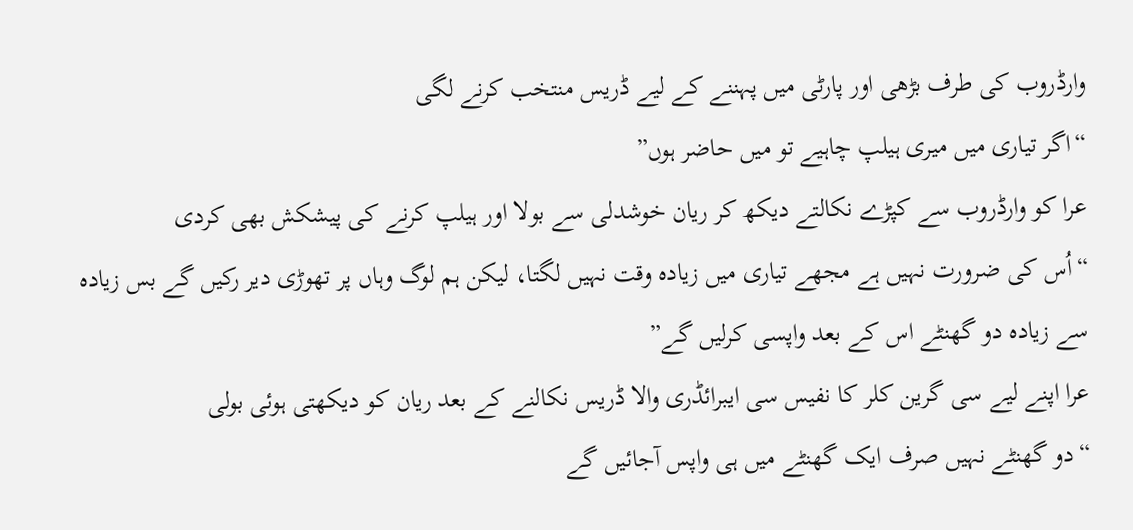وارڈروب کی طرف بڑھی اور پارٹی میں پہننے کے لیے ڈریس منتخب کرنے لگی
“اگر تیاری میں میری ہیلپ چاہیے تو میں حاضر ہوں”
عرا کو وارڈروب سے کپڑے نکالتے دیکھ کر ریان خوشدلی سے بولا اور ہیلپ کرنے کی پیشکش بھی کردی
“اُس کی ضرورت نہیں ہے مجھے تیاری میں زیادہ وقت نہیں لگتا، لیکن ہم لوگ وہاں پر تھوڑی دیر رکیں گے بس زیادہ سے زیادہ دو گھنٹے اس کے بعد واپسی کرلیں گے”
عرا اپنے لیے سی گرین کلر کا نفیس سی ایبرائڈری والا ڈریس نکالنے کے بعد ریان کو دیکھتی ہوئی بولی
“دو گھنٹے نہیں صرف ایک گھنٹے میں ہی واپس آجائیں گے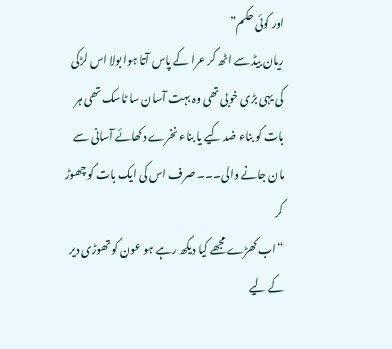اور کوئی حکم”
ریان بیڈ سے اٹھ کر عرا کے پاس آتا ہوا بولا اس لڑکی کی یہی بڑی خوبی تھی وہ بہت آسان سا ٹاسک تھی ہر بات کو بناء ضد کیے یا بناء نخرے دکھائے آسانی سے مان جانے والی۔۔۔ صرف اس کی ایک بات کو چھوڑ کر
“اب کھڑے مجھے کیا دیکھ رہے ہو عون کو تھوڑی دیر کے لیے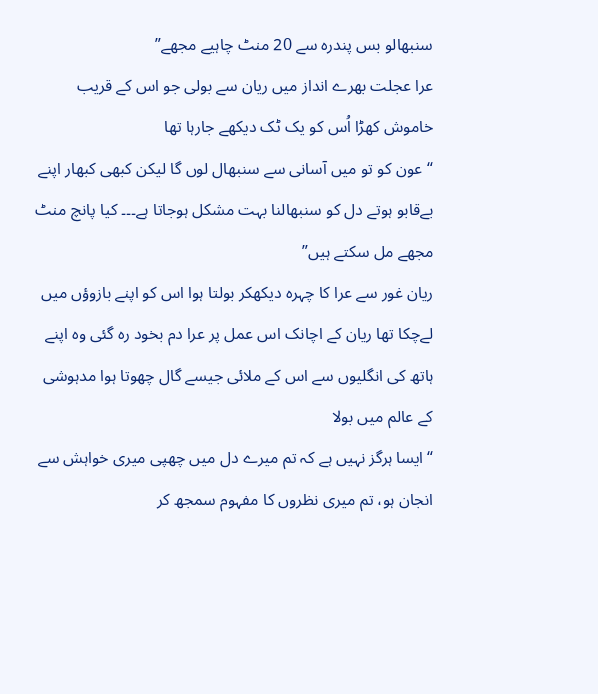سنبھالو بس پندرہ سے 20 منٹ چاہیے مجھے”
عرا عجلت بھرے انداز میں ریان سے بولی جو اس کے قریب خاموش کھڑا اُس کو یک ٹک دیکھے جارہا تھا
“عون کو تو میں آسانی سے سنبھال لوں گا لیکن کبھی کبھار اپنے بےقابو ہوتے دل کو سنبھالنا بہت مشکل ہوجاتا ہے۔۔۔ کیا پانچ منٹ مجھے مل سکتے ہیں”
ریان غور سے عرا کا چہرہ دیکھکر بولتا ہوا اس کو اپنے بازوؤں میں لےچکا تھا ریان کے اچانک اس عمل پر عرا دم بخود رہ گئی وہ اپنے ہاتھ کی انگلیوں سے اس کے ملائی جیسے گال چھوتا ہوا مدہوشی کے عالم میں بولا
“ایسا ہرگز نہیں ہے کہ تم میرے دل میں چھپی میری خواہش سے انجان ہو، تم میری نظروں کا مفہوم سمجھ کر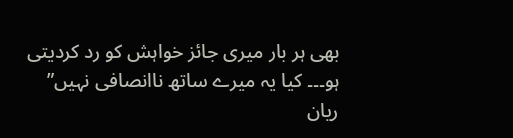بھی ہر بار میری جائز خواہش کو رد کردیتی ہو۔۔۔ کیا یہ میرے ساتھ ناانصافی نہیں”
ریان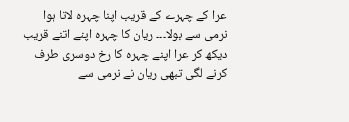عرا کے چہرے کے قریب اپنا چہرہ لاتا ہوا نرمی سے بولا۔۔۔ ریان کا چہرہ اپنے اتنے قریب دیکھ کر عرا اپنے چہرہ کا رخ دوسری طرف کرنے لگی تبھی ریان نے نرمی سے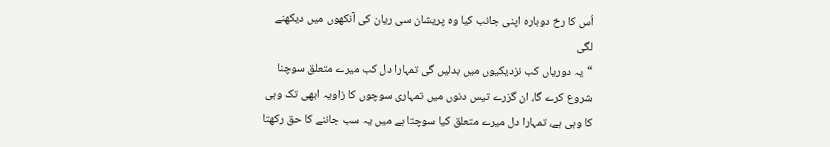اُس کا رخ دوبارہ اپنی جانب کیا وہ پریشان سی ریان کی آنکھوں میں دیکھنے لگی
“یہ دوریاں کب نزدیکیوں میں بدلیں گی تمہارا دل کب میرے متعلق سوچنا شروع کرے گا، ان گزرے تیس دنوں میں تمہاری سوچوں کا زاویہ ابھی تک وہی کا وہی ہے، تمہارا دل میرے متعلق کیا سوچتا ہے میں یہ سب جاننے کا حق رکھتا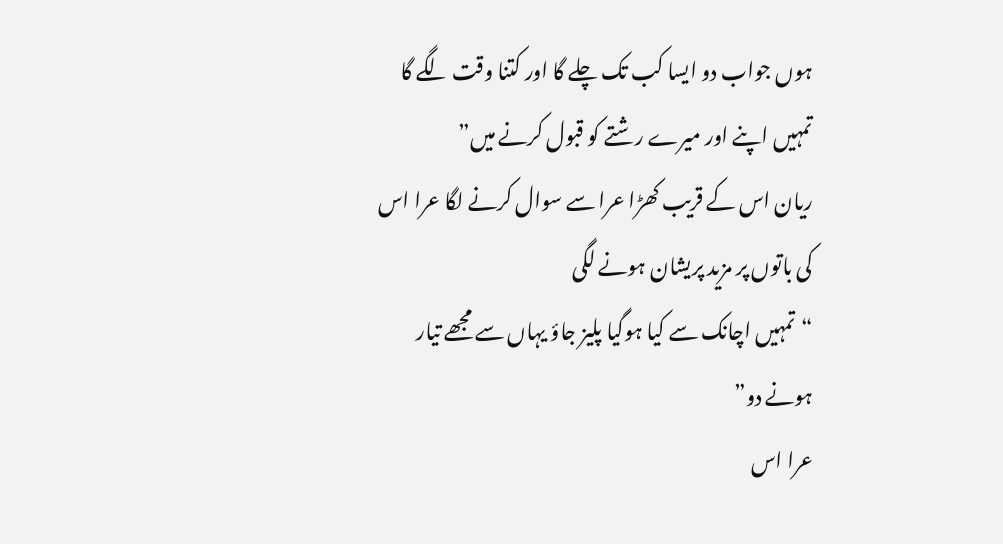ہوں جواب دو ایسا کب تک چلے گا اور کتنا وقت لگے گا تمہیں اپنے اور میرے رشتے کو قبول کرنے میں”
ریان اس کے قریب کھڑا عرا سے سوال کرنے لگا عرا اس کی باتوں پر مزید پریشان ہونے لگی
“تمہیں اچانک سے کیا ہوگیا پلیز جاؤ یہاں سے مجھے تیار ہونے دو”
عرا اس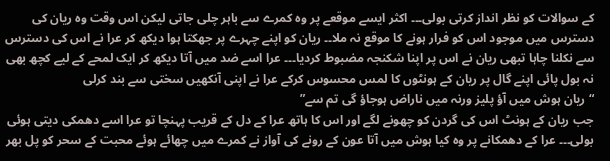کے سوالات کو نظر انداز کرتی بولی۔۔۔ اکثر ایسے موقعے پر وہ کمرے سے باہر چلی جاتی لیکن اس وقت وہ ریان کی دسترس میں موجود اس کو فرار ہونے کا موقع نہ ملا۔۔ ریان کو اپنے چہرے پر جھکتا ہوا دیکھ کر عرا نے اس کی دسترس سے نکلنا چاہا تبھی ریان نے اس پر اپنا شکنجہ مضبوط کردیا۔۔۔ عرا اسے ضد میں آتا دیکھ کر ایک لمحے کے لیے کچھ بھی نہ بول پائی اپنے گال پر ریان کے ہونٹوں کا لمس محسوس کرکے عرا نے اپنی آنکھیں سختی سے بند کرلی
“ریان ہوش میں آؤ پلیز ورنہ میں ناراض ہوجاؤ گی تم سے”
جب ریان کے ہونٹ اس کی گردن کو چھونے لگے اور اس کا ہاتھ عرا کے دل کے قریب پہنچا تو عرا اسے دھمکی دیتی ہوئی بولی۔۔۔ عرا کے دھمکانے پر وہ کیا ہوش میں آتا عون کے رونے کی آواز نے کمرے میں چھائے ہوئے محبت کے سحر کو پل بھر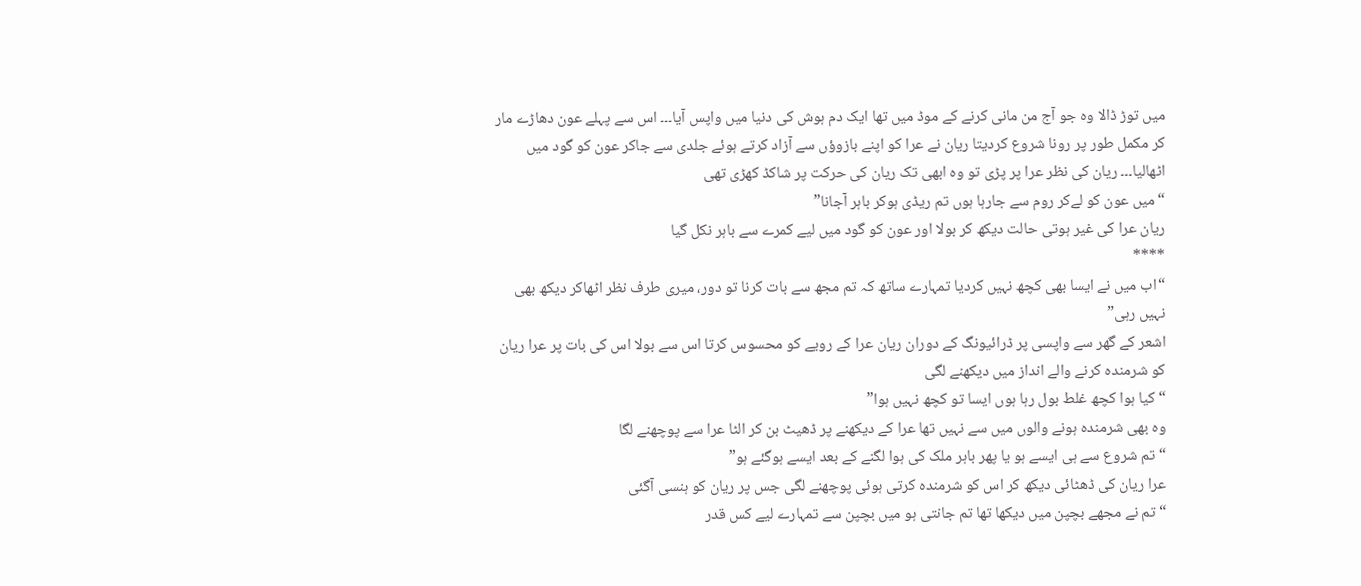میں توڑ ڈالا وہ جو آج من مانی کرنے کے موڈ میں تھا ایک دم ہوش کی دنیا میں واپس آیا۔۔۔ اس سے پہلے عون دھاڑے مار کر مکمل طور پر رونا شروع کردیتا ریان نے عرا کو اپنے بازوؤں سے آزاد کرتے ہوئے جلدی سے جاکر عون کو گود میں اٹھالیا۔۔۔ ریان کی نظر عرا پر پڑی تو وہ ابھی تک ریان کی حرکت پر شاکڈ کھڑی تھی
“میں عون کو لےکر روم سے جارہا ہوں تم ریڈی ہوکر باہر آجانا”
ریان عرا کی غیر ہوتی حالت دیکھ کر بولا اور عون کو گود میں لیے کمرے سے باہر نکل گیا
****
“اب میں نے ایسا بھی کچھ نہیں کردیا تمہارے ساتھ کہ تم مجھ سے بات کرنا تو دور، میری طرف نظر اٹھاکر دیکھ بھی نہیں رہی”
اشعر کے گھر سے واپسی پر ڈرائیونگ کے دوران ریان عرا کے رویے کو محسوس کرتا اس سے بولا اس کی بات پر عرا ریان کو شرمندہ کرنے والے انداز میں دیکھنے لگی
“کیا ہوا کچھ غلط بول رہا ہوں ایسا تو کچھ نہیں ہوا”
وہ بھی شرمندہ ہونے والوں میں سے نہیں تھا عرا کے دیکھنے پر ڈھیٹ بن کر الٹا عرا سے پوچھنے لگا
“تم شروع سے ہی ایسے ہو یا پھر باہر ملک کی ہوا لگنے کے بعد ایسے ہوگئے ہو”
عرا ریان کی ڈھٹائی دیکھ کر اس کو شرمندہ کرتی ہوئی پوچھنے لگی جس پر ریان کو ہنسی آگئی
“تم نے مجھے بچپن میں دیکھا تھا تم جانتی ہو میں بچپن سے تمہارے لیے کس قدر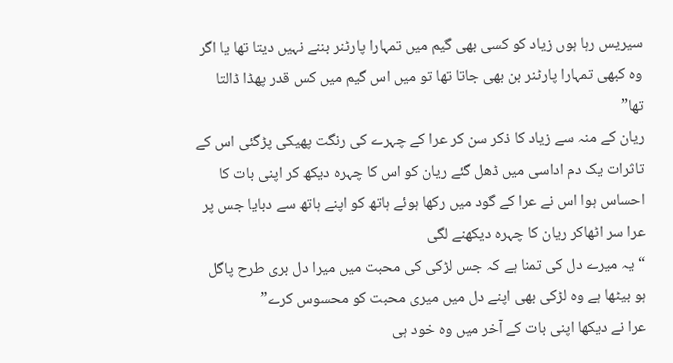سیریس رہا ہوں زیاد کو کسی بھی گیم میں تمہارا پارٹنر بننے نہیں دیتا تھا یا اگر وہ کبھی تمہارا پارٹنر بن بھی جاتا تھا تو میں اس گیم میں کس قدر پھڈا ڈالتا تھا”
ریان کے منہ سے زیاد کا ذکر سن کر عرا کے چہرے کی رنگت پھیکی پڑگئی اس کے تاثرات یک دم اداسی میں ڈھل گئے ریان کو اس کا چہرہ دیکھ کر اپنی بات کا احساس ہوا اس نے عرا کے گود میں رکھا ہوئے ہاتھ کو اپنے ہاتھ سے دبایا جس پر عرا سر اٹھاکر ریان کا چہرہ دیکھنے لگی
“یہ میرے دل کی تمنا ہے کہ جس لڑکی کی محبت میں میرا دل بری طرح پاگل ہو بیٹھا ہے وہ لڑکی بھی اپنے دل میں میری محبت کو محسوس کرے”
عرا نے دیکھا اپنی بات کے آخر میں وہ خود ہی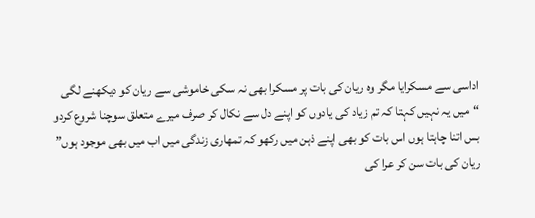اداسی سے مسکرایا مگر وہ ریان کی بات پر مسکرا بھی نہ سکی خاموشی سے ریان کو دیکھنے لگی
“میں یہ نہیں کہتا کہ تم زیاد کی یادوں کو اپنے دل سے نکال کر صرف میرے متعلق سوچنا شروع کردو بس اتنا چاہتا ہوں اس بات کو بھی اپنے ذہن میں رکھو کہ تمھاری زندگی میں اب میں بھی موجود ہوں”
ریان کی بات سن کر عرا کی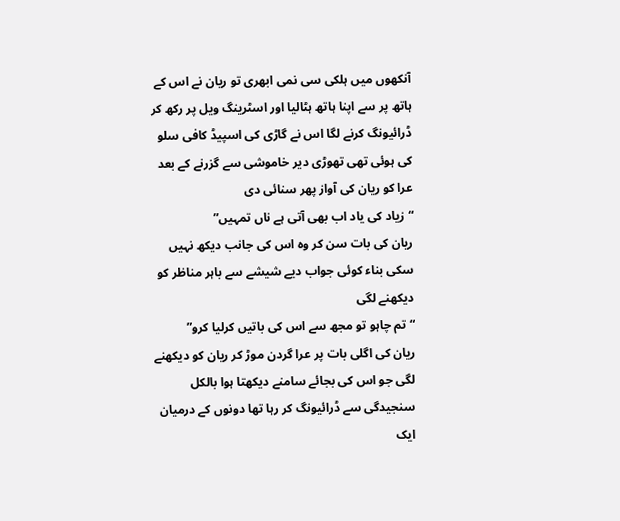آنکھوں میں ہلکی سی نمی ابھری تو ریان نے اس کے ہاتھ پر سے اپنا ہاتھ ہٹالیا اور اسٹرینگ ویل پر رکھ کر ڈرائیونگ کرنے لگا اس نے گاڑی کی اسپیڈ کافی سلو کی ہوئی تھی تھوڑی دیر خاموشی سے گزرنے کے بعد عرا کو ریان کی آواز پھر سنائی دی
“زیاد کی یاد اب بھی آتی ہے ناں تمہیں”
ریان کی بات سن کر وہ اس کی جانب دیکھ نہیں سکی بناء کوئی جواب دیے شیشے سے باہر مناظر کو دیکھنے لگی
“تم چاہو تو مجھ سے اس کی باتیں کرلیا کرو”
ریان کی اگلی بات پر عرا گردن موڑ کر ریان کو دیکھنے لگی جو اس کی بجائے سامنے دیکھتا ہوا بالکل سنجیدگی سے ڈرائیونگ کر رہا تھا دونوں کے درمیان ایک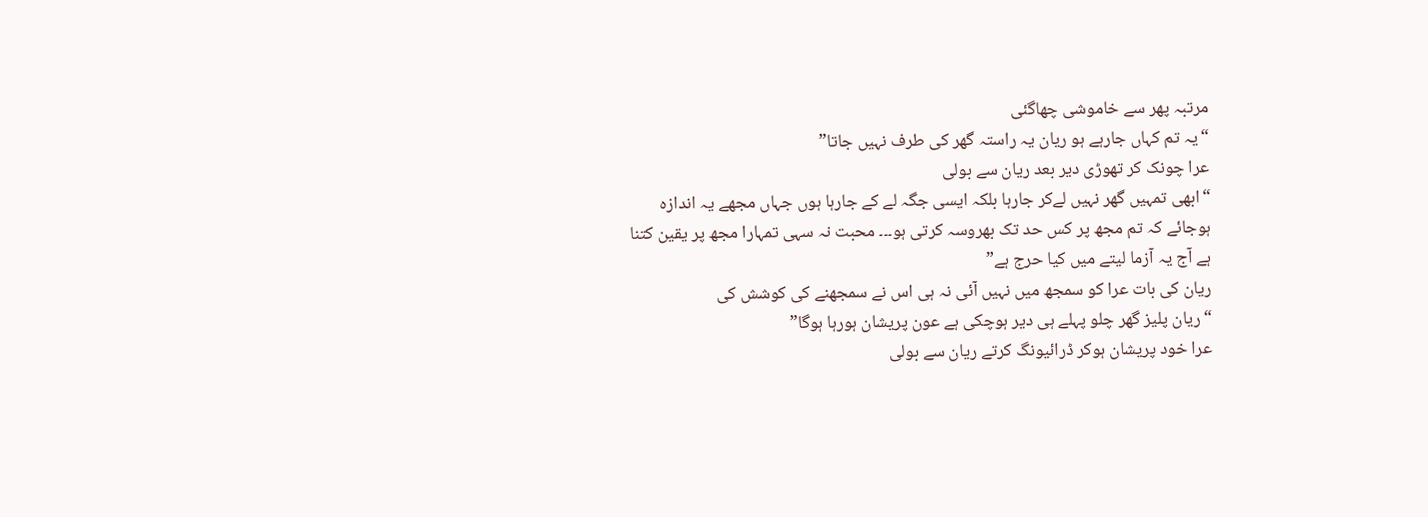مرتبہ پھر سے خاموشی چھاگئی
“یہ تم کہاں جارہے ہو ریان یہ راستہ گھر کی طرف نہیں جاتا”
عرا چونک کر تھوڑی دیر بعد ریان سے بولی
“ابھی تمہیں گھر نہیں لےکر جارہا بلکہ ایسی جگہ لے کے جارہا ہوں جہاں مجھے یہ اندازہ ہوجائے کہ تم مجھ پر کس حد تک بھروسہ کرتی ہو۔۔۔ محبت نہ سہی تمہارا مجھ پر یقین کتنا ہے آج یہ آزما لیتے میں کیا حرج ہے”
ریان کی بات عرا کو سمجھ میں نہیں آئی نہ ہی اس نے سمجھنے کی کوشش کی
“ریان پلیز گھر چلو پہلے ہی دیر ہوچکی ہے عون پریشان ہورہا ہوگا”
عرا خود پریشان ہوکر ڈرائیونگ کرتے ریان سے بولی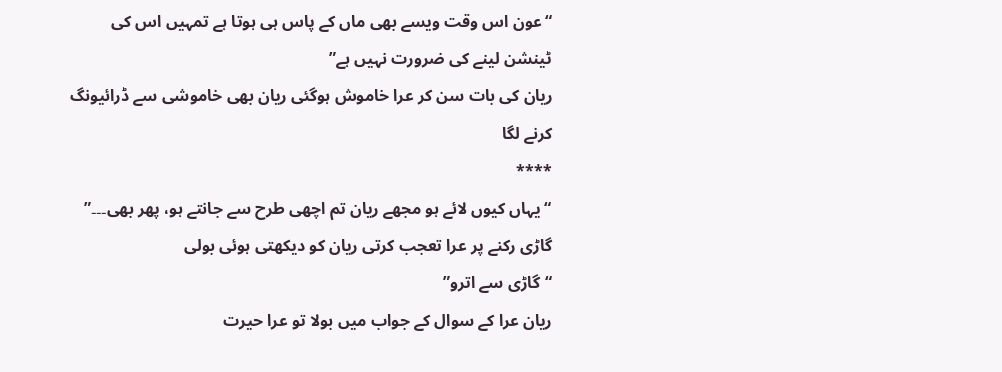“عون اس وقت ویسے بھی ماں کے پاس ہی ہوتا ہے تمہیں اس کی ٹینشن لینے کی ضرورت نہیں ہے”
ریان کی بات سن کر عرا خاموش ہوگئی ریان بھی خاموشی سے ڈرائیونگ کرنے لگا
****
“یہاں کیوں لائے ہو مجھے ریان تم اچھی طرح سے جانتے ہو، پھر بھی۔۔۔”
گاڑی رکنے پر عرا تعجب کرتی ریان کو دیکھتی ہوئی بولی
“گاڑی سے اترو”
ریان عرا کے سوال کے جواب میں بولا تو عرا حیرت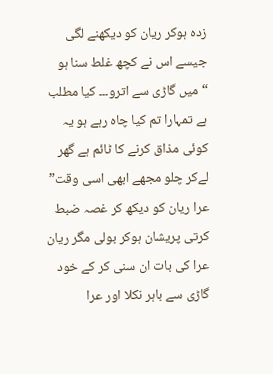زدہ ہوکر ریان کو دیکھنے لگی جیسے اس نے کچھ غلط سنا ہو
“میں گاڑی سے اترو۔۔۔ کیا مطلب ہے تمہارا تم کیا چاہ رہے ہو یہ کوئی مذاق کرنے کا ٹائم ہے گھر لےکر چلو مجھے ابھی اسی وقت”
عرا ریان کو دیکھ کر غصہ ضبط کرتی پریشان ہوکر بولی مگر ریان عرا کی بات ان سنی کر کے خود گاڑی سے باہر نکلا اور عرا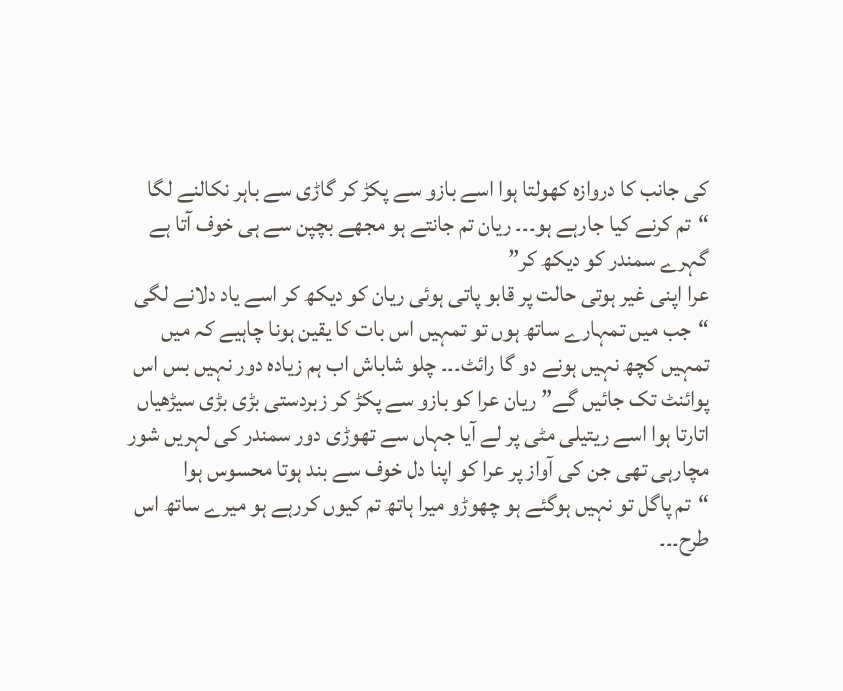کی جانب کا دروازہ کھولتا ہوا اسے بازو سے پکڑ کر گاڑی سے باہر نکالنے لگا
“تم کرنے کیا جارہے ہو۔۔۔ ریان تم جانتے ہو مجھے بچپن سے ہی خوف آتا ہے گہرے سمندر کو دیکھ کر”
عرا اپنی غیر ہوتی حالت پر قابو پاتی ہوئی ریان کو دیکھ کر اسے یاد دلانے لگی
“جب میں تمہارے ساتھ ہوں تو تمہیں اس بات کا یقین ہونا چاہیے کہ میں تمہیں کچھ نہیں ہونے دو گا رائٹ۔۔۔ چلو شاباش اب ہم زیادہ دور نہیں بس اس پوائنٹ تک جائیں گے” ریان عرا کو بازو سے پکڑ کر زبردستی بڑی بڑی سیڑھیاں اتارتا ہوا اسے ریتیلی مٹی پر لے آیا جہاں سے تھوڑی دور سمندر کی لہریں شور مچارہی تھی جن کی آواز پر عرا کو اپنا دل خوف سے بند ہوتا محسوس ہوا
“تم پاگل تو نہیں ہوگئے ہو چھوڑو میرا ہاتھ تم کیوں کررہے ہو میرے ساتھ اس طرح۔۔۔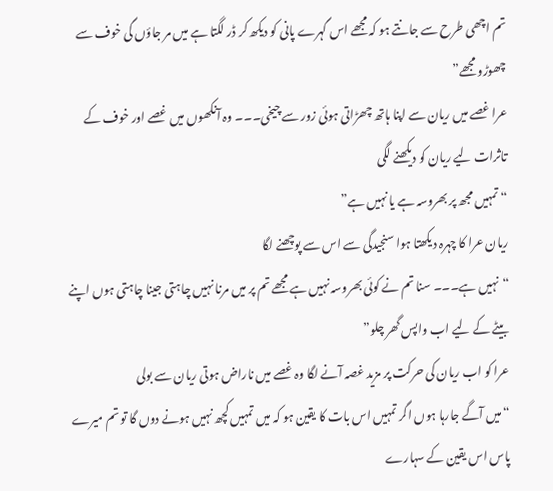تم اچھی طرح سے جانتے ہو کہ مجھے اس گہرے پانی کو دیکھ کر ڈر لگتا ہے میں مر جاؤں گی خوف سے چھوڑو مجھے”
عرا غصے میں ریان سے اپنا ہاتھ چھڑاتی ہوئی زور سے چیخی۔۔۔ وہ آنکھوں میں غصے اور خوف کے تاثرات لیے ریان کو دیکھنے لگی
“تمہیں مجھ پر بھروسہ ہے یا نہیں ہے”
ریان عرا کا چہرہ دیکھتا ہوا سنجیدگی سے اس سے پوچھنے لگا
“نہیں ہے۔۔۔ سنا تم نے کوئی بھروسہ نہیں ہے مجھے تم پر میں مرنا نہیں چاہتی جینا چاہتی ہوں اپنے بیٹے کے لیے اب واپس گھر چلو”
عرا کو اب ریان کی حرکت پر مزید غصہ آنے لگا وہ غصے میں ناراض ہوتی ریان سے بولی
“میں آگے جارہا ہوں اگر تمہیں اس بات کا یقین ہو کہ میں تمہیں کچھ نہیں ہونے دوں گا تو تم میرے پاس اس یقین کے سہارے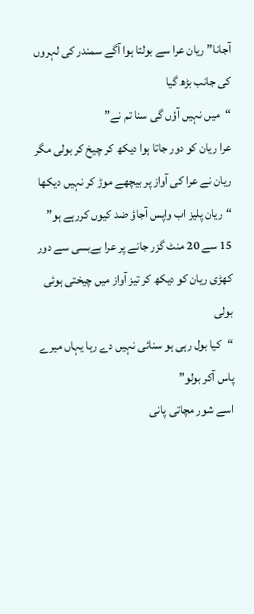آجانا” ریان عرا سے بولتا ہوا آگے سمندر کی لہروں کی جانب بڑھ گیا
“میں نہیں آؤں گی سنا تم نے”
عرا ریان کو دور جاتا ہوا دیکھ کر چیخ کر بولی مگر ریان نے عرا کی آواز پر بیچھے موڑ کر نہیں دیکھا
“ریان پلیز اب واپس آجاؤ ضد کیوں کررہے ہو”
15 سے 20 منٹ گزر جانے پر عرا بےبسی سے دور کھڑی ریان کو دیکھ کر تیز آواز میں چیختی ہوئی بولی
“کیا بول رہی ہو سنائی نہیں دے رہا یہاں میرے پاس آکر بولو”
اسے شور مچاتی پانی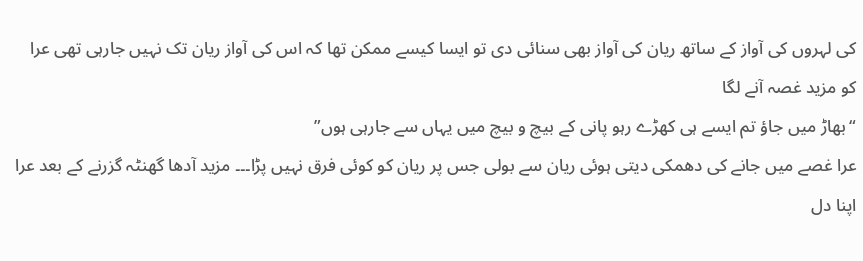کی لہروں کی آواز کے ساتھ ریان کی آواز بھی سنائی دی تو ایسا کیسے ممکن تھا کہ اس کی آواز ریان تک نہیں جارہی تھی عرا کو مزید غصہ آنے لگا
“بھاڑ میں جاؤ تم ایسے ہی کھڑے رہو پانی کے بیچ و بیچ میں یہاں سے جارہی ہوں”
عرا غصے میں جانے کی دھمکی دیتی ہوئی ریان سے بولی جس پر ریان کو کوئی فرق نہیں پڑا۔۔۔ مزید آدھا گھنٹہ گزرنے کے بعد عرا اپنا دل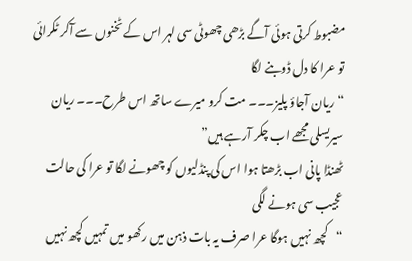مضبوط کرتی ہوئی آگے بڑھی چھوٹی سی لہر اس کے ٹخنوں سے آکر ٹکرائی تو عرا کا دل ڈوبنے لگا
“ریان آجاؤ پلیز۔۔۔ مت کرو میرے ساتھ اس طرح۔۔۔ ریان سیریسلی مجھے اب چکر آرہے ہیں”
ٹھنڈا پانی اب بڑھتا ہوا اس کی پنڈلیوں کو چھونے لگا تو عرا کی حالت عجیب سی ہونے لگی
“کچھ نہیں ہوگا عرا صرف یہ بات ذہن میں رکھو میں تمہیں کچھ نہیں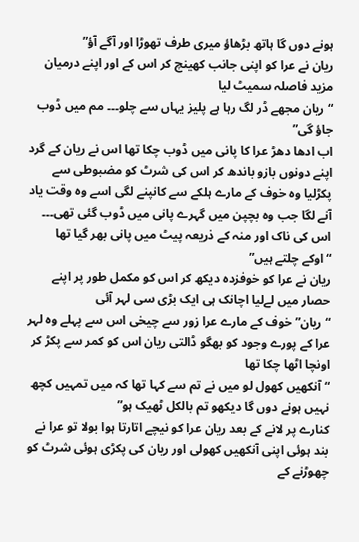ہونے دوں گا ہاتھ بڑھاؤ میری طرف تھوڑا اور آگے آؤ”
ریان نے عرا کو اپنی جانب کھینچ کر اس کے اور اپنے درمیان مزید فاصلہ سمیٹ لیا
“ریان مجھے ڈر لگ رہا ہے پلیز یہاں سے چلو۔۔۔ مم میں ڈوب جاؤ گی”
اب ادھا دھڑ عرا کا پانی میں ڈوب چکا تھا اس نے ریان کے گرد اپنے دونوں بازو باندھ کر اس کی شرٹ کو مضبوطی سے پکڑلیا وہ خوف کے مارے ہلکے سے کانپنے لگی اسے وہ وقت یاد آنے لگا جب وہ بچپن میں گہرے پانی میں ڈوب گئی تھی۔۔۔ اس کی ناک اور منہ کے ذریعہ پیٹ میں پانی بھر گیا تھا
“اوکے چلتے ہیں”
ریان نے عرا کو خوفزدہ دیکھ کر اس کو مکمل طور پر اپنے حصار میں لےلیا اچانک ہی ایک بڑی سی لہر آئی
“ریان” خوف کے مارے عرا زور سے چیخی اس سے پہلے وہ لہر عرا کے پورے وجود کو بھگو ڈالتی ریان اس کو کمر سے پکڑ کر اونچا اٹھا چکا تھا
“آنکھیں کھول لو میں نے تم سے کہا تھا کہ میں تمہیں کچھ نہیں ہونے دوں گا دیکھو تم بالکل ٹھیک ہو”
کنارے پر لانے کے بعد ریان عرا کو نیچے اتارتا ہوا بولا تو عرا نے بند ہوئی اپنی آنکھیں کھولی اور ریان کی پکڑی ہوئی شرٹ کو چھوڑنے کے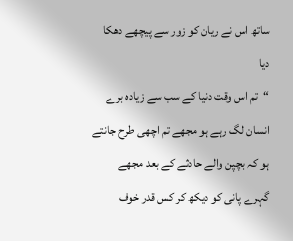ساتھ اس نے ریان کو زور سے پیچھے دھکا دیا
“تم اس وقت دنیا کے سب سے زیادہ برے انسان لگ رہے ہو مجھے تم اچھی طرح جانتے ہو کہ بچپن والے حادثے کے بعد مجھے گہرے پانی کو دیکھ کر کس قدر خوف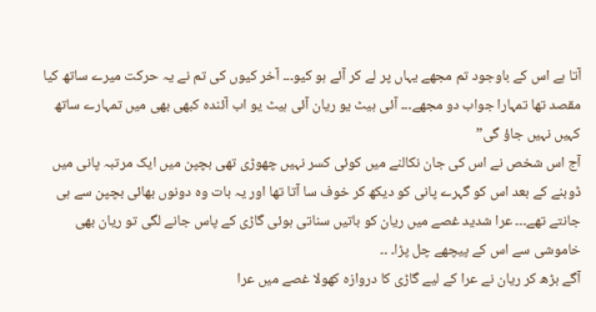آتا ہے اس کے باوجود تم مجھے یہاں پر لے کر آئے ہو کیو۔۔۔ آخر کیوں کی تم نے یہ حرکت میرے ساتھ کیا مقصد تھا تمہارا جواب دو مجھے۔۔۔ آئی ہیٹ یو ریان آئی ہیٹ یو اب آئندہ کبھی بھی میں تمہارے ساتھ کہیں نہیں جاؤ گی”
آج اس شخص نے اس کی جان نکالنے میں کوئی کسر نہیں چھوڑی تھی بچپن میں ایک مرتبہ پانی میں ڈوبنے کے بعد اس کو گہرے پانی کو دیکھ کر خوف سا آتا تھا اور یہ بات وہ دونوں بھائی بچپن سے ہی جانتے تھے۔۔۔ عرا شدید غصے میں ریان کو باتیں سناتی ہوئی گاڑی کے پاس جانے لگی تو ریان بھی خاموشی سے اس کے پیچھے چل پڑا۔ ۔۔
آگے بڑھ کر ریان نے عرا کے لیے گاڑی کا دروازہ کھولا غصے میں عرا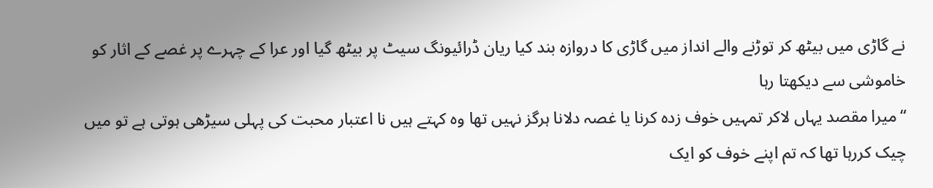نے گاڑی میں بیٹھ کر توڑنے والے انداز میں گاڑی کا دروازہ بند کیا ریان ڈرائیونگ سیٹ پر بیٹھ گیا اور عرا کے چہرے پر غصے کے اثار کو خاموشی سے دیکھتا رہا
“میرا مقصد یہاں لاکر تمہیں خوف زدہ کرنا یا غصہ دلانا ہرگز نہیں تھا وہ کہتے ہیں نا اعتبار محبت کی پہلی سیڑھی ہوتی ہے تو میں چیک کررہا تھا کہ تم اپنے خوف کو ایک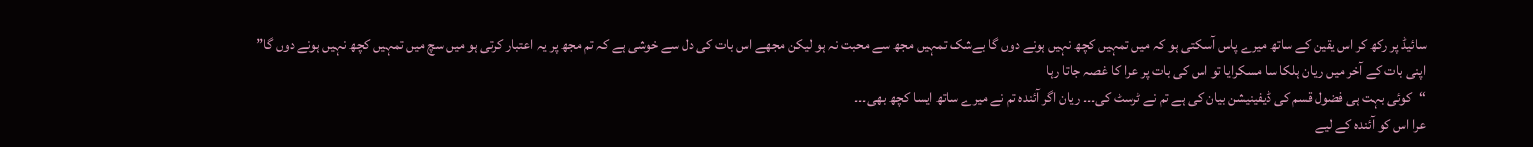سائیڈ پر رکھ کر اس یقین کے ساتھ میرے پاس آسکتی ہو کہ میں تمہیں کچھ نہیں ہونے دوں گا بےشک تمہیں مجھ سے محبت نہ ہو لیکن مجھے اس بات کی دل سے خوشی ہے کہ تم مجھ پر یہ اعتبار کرتی ہو میں سچ میں تمہیں کچھ نہیں ہونے دوں گا”
اپنی بات کے آخر میں ریان ہلکا سا مسکرایا تو اس کی بات پر عرا کا غصہ جاتا رہا
“کوئی بہت ہی فضول قسم کی ڈیفینیشن بیان کی ہے تم نے ٹرسٹ کی۔۔۔ ریان اگر آئندہ تم نے میرے ساتھ ایسا کچھ بھی۔۔۔
عرا اس کو آئندہ کے لیے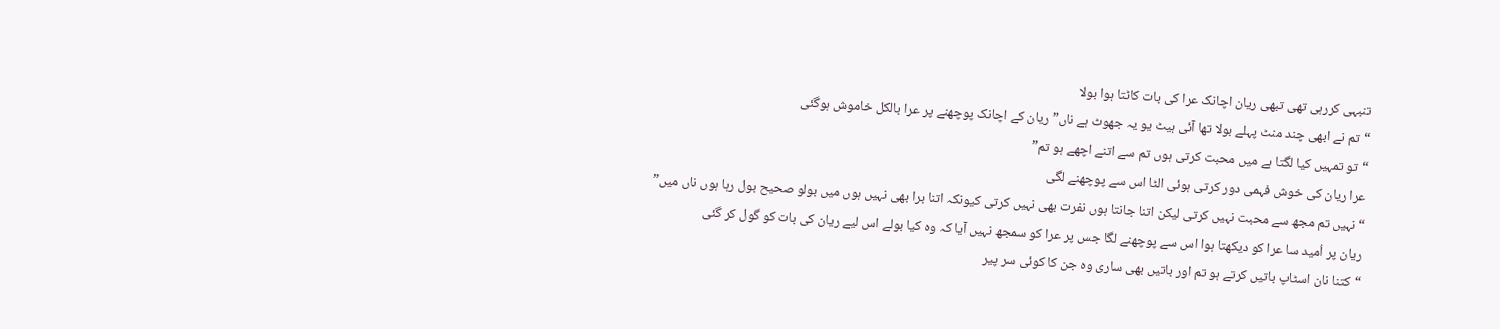تنبہی کررہی تھی تبھی ریان اچانک عرا کی بات کاٹتا ہوا بولا
“تم نے ابھی چند منٹ پہلے بولا تھا آئی ہیٹ یو یہ جھوٹ ہے ناں” ریان کے اچانک پوچھنے پر عرا بالکل خاموش ہوگئی
“تو تمہیں کیا لگتا ہے میں محبت کرتی ہوں تم سے اتنے اچھے ہو تم”
عرا ریان کی خوش فہمی دور کرتی ہوئی الٹا اس سے پوچھنے لگی
“نہیں تم مجھ سے محبت نہیں کرتی لیکن اتنا جانتا ہوں نفرت بھی نہیں کرتی کیونکہ اتنا برا بھی نہیں ہوں میں بولو صحیح بول رہا ہوں ناں میں”
ریان پر اُمید سا عرا کو دیکھتا ہوا اس سے پوچھنے لگا جس پر عرا کو سمجھ نہیں آیا کہ وہ کیا بولے اس لیے ریان کی بات کو گول کر گئی
“کتنا نان اسٹاپ باتیں کرتے ہو تم اور باتیں بھی ساری وہ جن کا کوئی سر پیر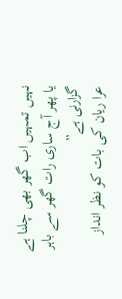نہیں تمہیں اب گھر بھی چلنا ہے یا پھر آج ساری رات گھر سے باہر گزارنی ہے”
عرا ریان کی بات کو نظر انداز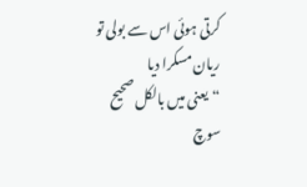کرتی ہوئی اس سے بولی تو ریان مسکرا دیا
“یعنی میں بالکل صحیح سوچ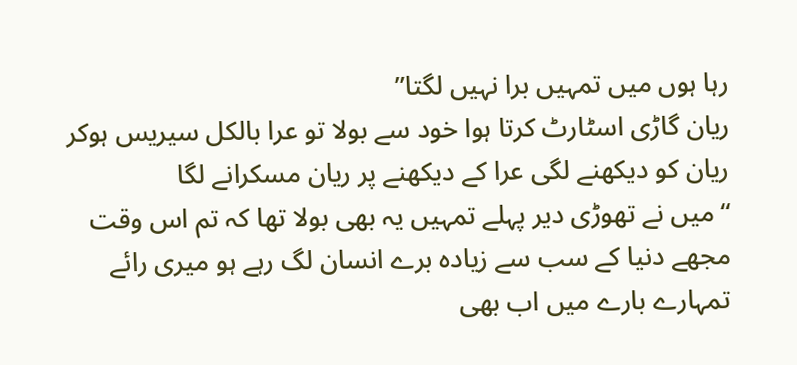رہا ہوں میں تمہیں برا نہیں لگتا”
ریان گاڑی اسٹارٹ کرتا ہوا خود سے بولا تو عرا بالکل سیریس ہوکر ریان کو دیکھنے لگی عرا کے دیکھنے پر ریان مسکرانے لگا
“میں نے تھوڑی دیر پہلے تمہیں یہ بھی بولا تھا کہ تم اس وقت مجھے دنیا کے سب سے زیادہ برے انسان لگ رہے ہو میری رائے تمہارے بارے میں اب بھی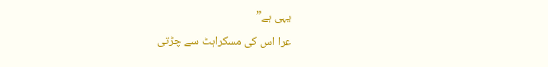یہی ہے”
عرا اس کی مسکراہٹ سے چڑتی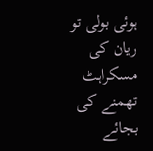ہوئی بولی تو ریان کی مسکراہٹ تھمنے کی بجائے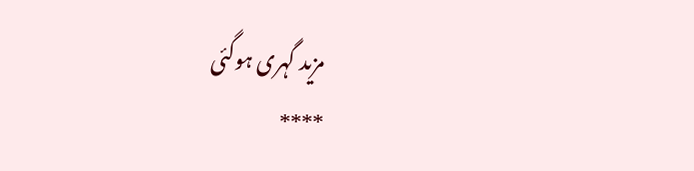مزید گہری ہوگئی
****